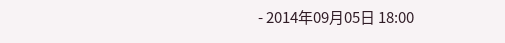- 2014年09月05日 18:00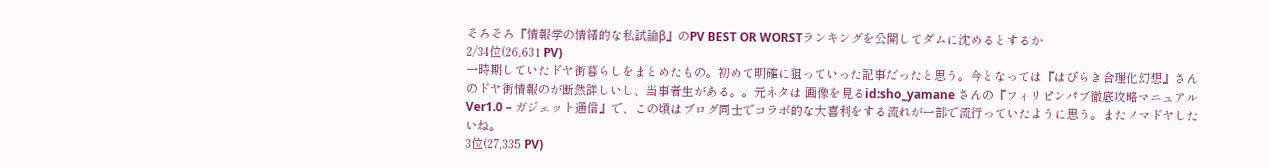そろそろ『情報学の情緒的な私試論β』のPV BEST OR WORSTランキングを公開してダムに沈めるとするか
2/34位(26,631 PV)
一時期していたドヤ街暮らしをまとめたもの。初めて明確に狙っていった記事だったと思う。今となっては『はぴらき合理化幻想』さんのドヤ街情報のが断然詳しいし、当事者生がある。。元ネタは 画像を見るid:sho_yamane さんの『フィリピンパブ徹底攻略マニュアルVer1.0 – ガジェット通信』で、この頃はブログ同士でコラボ的な大喜利をする流れが一部で流行っていたように思う。またノマドヤしたいね。
3位(27,335 PV)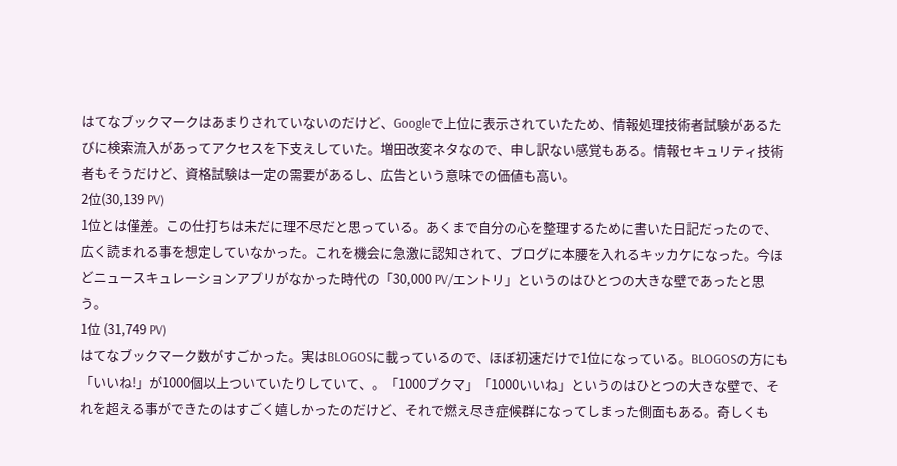はてなブックマークはあまりされていないのだけど、Googleで上位に表示されていたため、情報処理技術者試験があるたびに検索流入があってアクセスを下支えしていた。増田改変ネタなので、申し訳ない感覚もある。情報セキュリティ技術者もそうだけど、資格試験は一定の需要があるし、広告という意味での価値も高い。
2位(30,139 PV)
1位とは僅差。この仕打ちは未だに理不尽だと思っている。あくまで自分の心を整理するために書いた日記だったので、広く読まれる事を想定していなかった。これを機会に急激に認知されて、ブログに本腰を入れるキッカケになった。今ほどニュースキュレーションアプリがなかった時代の「30,000 PV/エントリ」というのはひとつの大きな壁であったと思う。
1位 (31,749 PV)
はてなブックマーク数がすごかった。実はBLOGOSに載っているので、ほぼ初速だけで1位になっている。BLOGOSの方にも「いいね!」が1000個以上ついていたりしていて、。「1000ブクマ」「1000いいね」というのはひとつの大きな壁で、それを超える事ができたのはすごく嬉しかったのだけど、それで燃え尽き症候群になってしまった側面もある。奇しくも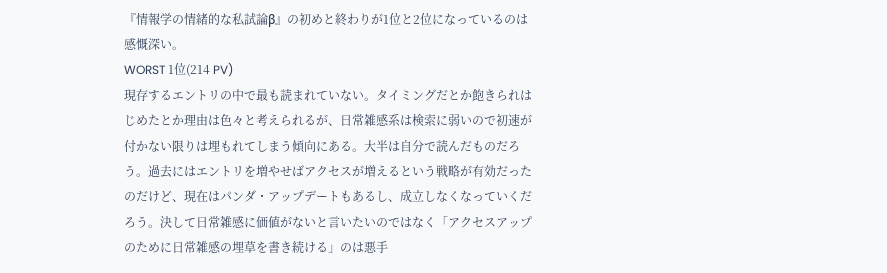『情報学の情緒的な私試論β』の初めと終わりが1位と2位になっているのは感慨深い。
WORST 1位(214 PV)
現存するエントリの中で最も読まれていない。タイミングだとか飽きられはじめたとか理由は色々と考えられるが、日常雑感系は検索に弱いので初速が付かない限りは埋もれてしまう傾向にある。大半は自分で読んだものだろう。過去にはエントリを増やせばアクセスが増えるという戦略が有効だったのだけど、現在はパンダ・アップデートもあるし、成立しなくなっていくだろう。決して日常雑感に価値がないと言いたいのではなく「アクセスアップのために日常雑感の埋草を書き続ける」のは悪手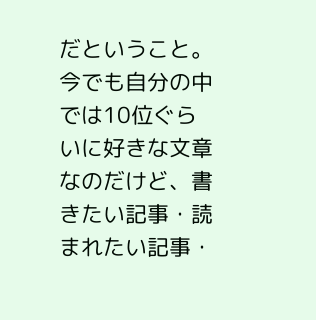だということ。
今でも自分の中では10位ぐらいに好きな文章なのだけど、書きたい記事・読まれたい記事・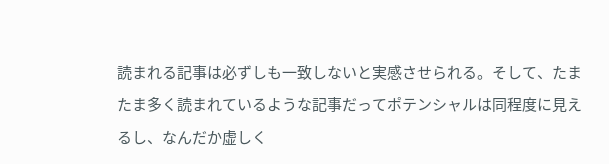読まれる記事は必ずしも一致しないと実感させられる。そして、たまたま多く読まれているような記事だってポテンシャルは同程度に見えるし、なんだか虚しく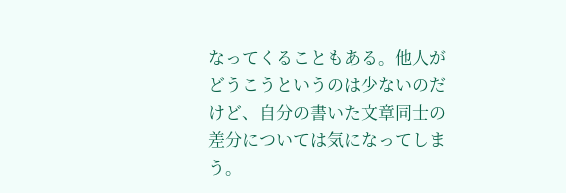なってくることもある。他人がどうこうというのは少ないのだけど、自分の書いた文章同士の差分については気になってしまう。